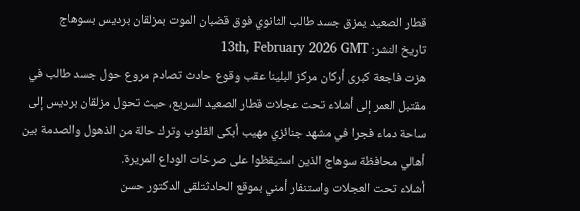قطار الصعيد يمزق جسد طالب الثانوي فوق قضبان الموت بمزلقان برديس بسوهاج
تاريخ النشر: 13th, February 2026 GMT
هزت فاجعة كبرى أركان مركز البلينا عقب وقوع حادث تصادم مروع حول جسد طالب في مقتبل العمر إلى أشلاء تحت عجلات قطار الصعيد السريع، حيث تحول مزلقان برديس إلى ساحة دماء فجرا في مشهد جنائزي مهيب أبكى القلوب وترك حالة من الذهول والصدمة بين أهالي محافظة سوهاج الذين استيقظوا على صرخات الوداع المريرة.
أشلاء تحت العجلات واستنفار أمني بموقع الحادثتلقى الدكتور حسن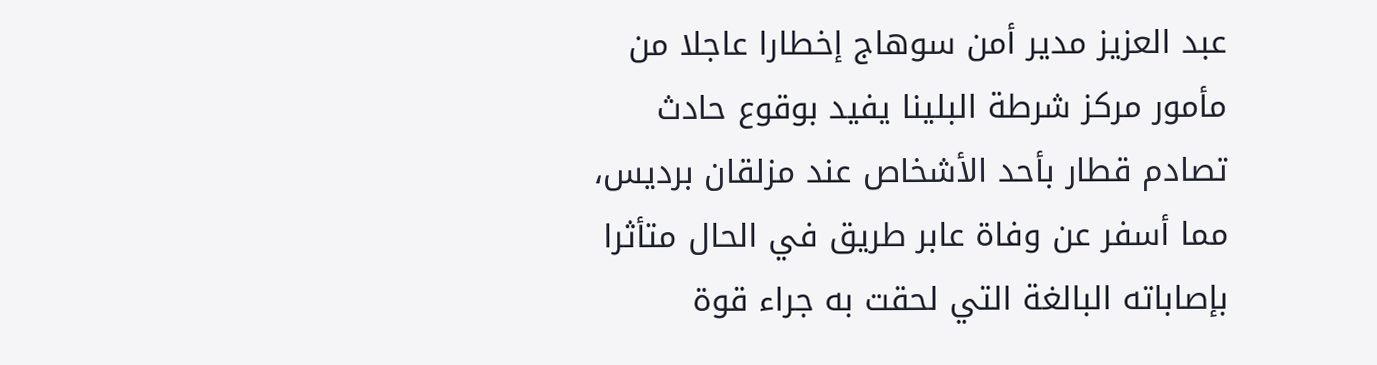عبد العزيز مدير أمن سوهاج إخطارا عاجلا من مأمور مركز شرطة البلينا يفيد بوقوع حادث تصادم قطار بأحد الأشخاص عند مزلقان برديس، مما أسفر عن وفاة عابر طريق في الحال متأثرا بإصاباته البالغة التي لحقت به جراء قوة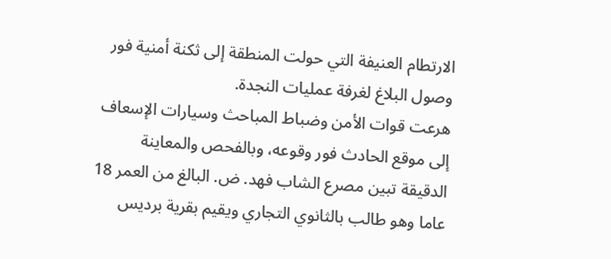الارتطام العنيفة التي حولت المنطقة إلى ثكنة أمنية فور وصول البلاغ لغرفة عمليات النجدة.
هرعت قوات الأمن وضباط المباحث وسيارات الإسعاف إلى موقع الحادث فور وقوعه، وبالفحص والمعاينة الدقيقة تبين مصرع الشاب فهد. ض. البالغ من العمر 18 عاما وهو طالب بالثانوي التجاري ويقيم بقرية برديس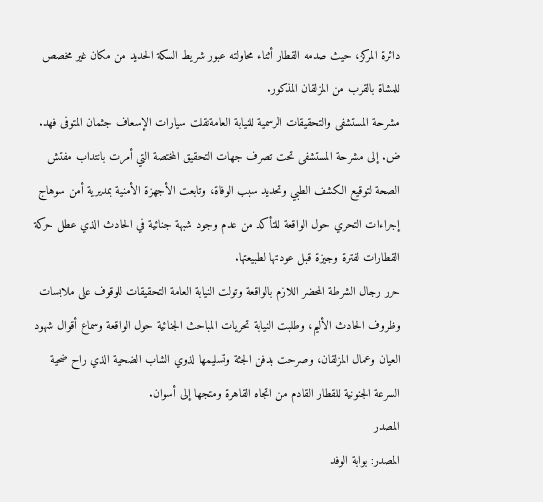دائرة المركز، حيث صدمه القطار أثناء محاولته عبور شريط السكة الحديد من مكان غير مخصص للمشاة بالقرب من المزلقان المذكور.
مشرحة المستشفى والتحقيقات الرسمية للنيابة العامةنقلت سيارات الإسعاف جثمان المتوفى فهد. ض. إلى مشرحة المستشفى تحت تصرف جهات التحقيق المختصة التي أمرت بانتداب مفتش الصحة لتوقيع الكشف الطبي وتحديد سبب الوفاة، وتابعت الأجهزة الأمنية بمديرية أمن سوهاج إجراءات التحري حول الواقعة للتأكد من عدم وجود شبهة جنائية في الحادث الذي عطل حركة القطارات لفترة وجيزة قبل عودتها لطبيعتها.
حرر رجال الشرطة المحضر اللازم بالواقعة وتولت النيابة العامة التحقيقات للوقوف على ملابسات وظروف الحادث الأليم، وطلبت النيابة تحريات المباحث الجنائية حول الواقعة وسماع أقوال شهود العيان وعمال المزلقان، وصرحت بدفن الجثة وتسليمها لذوي الشاب الضحية الذي راح ضحية السرعة الجنونية للقطار القادم من اتجاه القاهرة ومتجها إلى أسوان.
المصدر
المصدر: بوابة الوفد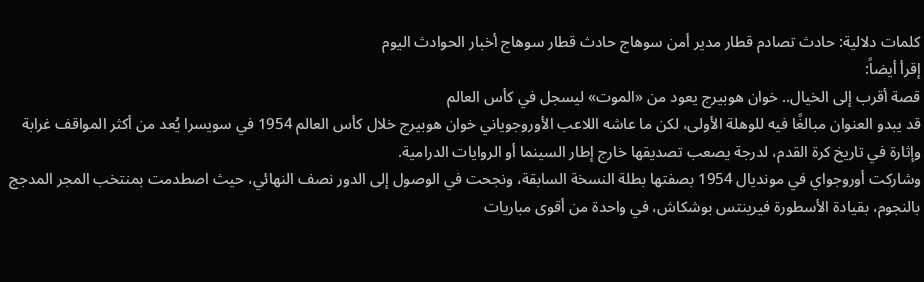كلمات دلالية: حادث تصادم قطار مدير أمن سوهاج حادث قطار سوهاج أخبار الحوادث اليوم
إقرأ أيضاً:
قصة أقرب إلى الخيال.. خوان هوبيرج يعود من «الموت» ليسجل في كأس العالم
قد يبدو العنوان مبالغًا فيه للوهلة الأولى، لكن ما عاشه اللاعب الأوروجوياني خوان هوبيرج خلال كأس العالم 1954 في سويسرا يُعد من أكثر المواقف غرابة وإثارة في تاريخ كرة القدم، لدرجة يصعب تصديقها خارج إطار السينما أو الروايات الدرامية.
وشاركت أوروجواي في مونديال 1954 بصفتها بطلة النسخة السابقة، ونجحت في الوصول إلى الدور نصف النهائي، حيث اصطدمت بمنتخب المجر المدجج بالنجوم، بقيادة الأسطورة فيرينتس بوشكاش، في واحدة من أقوى مباريات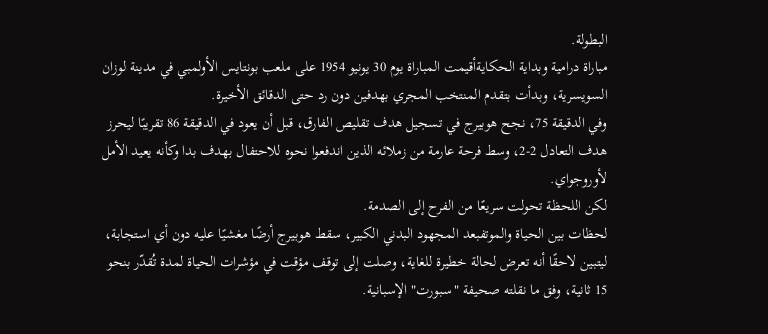البطولة.
مباراة درامية وبداية الحكايةأقيمت المباراة يوم 30 يونيو 1954 على ملعب بونتايس الأولمبي في مدينة لوزان السويسرية، وبدأت بتقدم المنتخب المجري بهدفين دون رد حتى الدقائق الأخيرة.
وفي الدقيقة 75، نجح هوبيرج في تسجيل هدف تقليص الفارق، قبل أن يعود في الدقيقة 86 تقريبًا ليحرز هدف التعادل 2-2، وسط فرحة عارمة من زملائه الذين اندفعوا نحوه للاحتفال بهدف بدا وكأنه يعيد الأمل لأوروجواي.
لكن اللحظة تحولت سريعًا من الفرح إلى الصدمة.
لحظات بين الحياة والموتفبعد المجهود البدني الكبير، سقط هوبيرج أرضًا مغشيًا عليه دون أي استجابة، ليتبين لاحقًا أنه تعرض لحالة خطيرة للغاية، وصلت إلى توقف مؤقت في مؤشرات الحياة لمدة تُقدّر بنحو 15 ثانية، وفق ما نقلته صحيفة "سبورت" الإسبانية.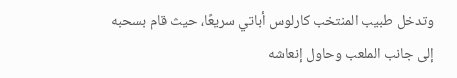وتدخل طبيب المنتخب كارلوس أباتي سريعًا، حيث قام بسحبه إلى جانب الملعب وحاول إنعاشه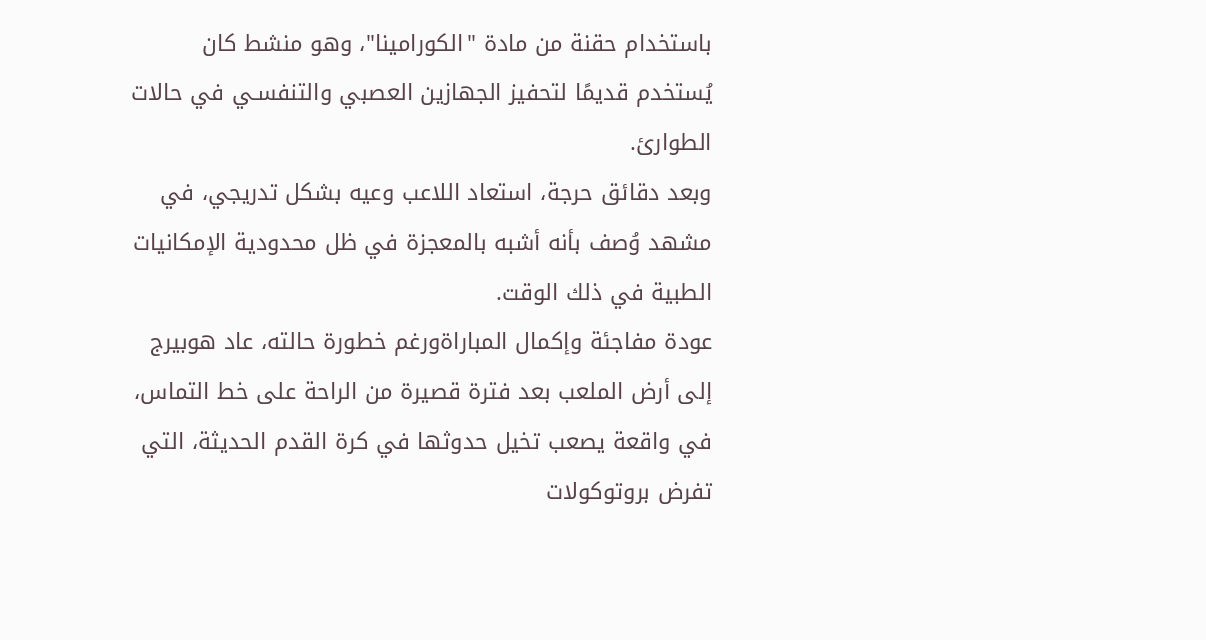باستخدام حقنة من مادة "الكورامينا"، وهو منشط كان يُستخدم قديمًا لتحفيز الجهازين العصبي والتنفسـي في حالات الطوارئ.
وبعد دقائق حرجة، استعاد اللاعب وعيه بشكل تدريجي، في مشهد وُصف بأنه أشبه بالمعجزة في ظل محدودية الإمكانيات الطبية في ذلك الوقت.
عودة مفاجئة وإكمال المباراةورغم خطورة حالته، عاد هوبيرج إلى أرض الملعب بعد فترة قصيرة من الراحة على خط التماس، في واقعة يصعب تخيل حدوثها في كرة القدم الحديثة، التي تفرض بروتوكولات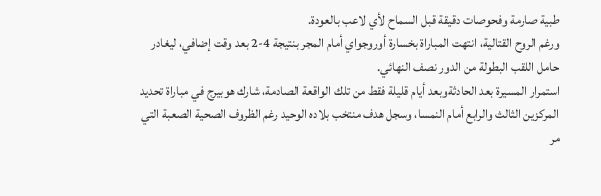طبية صارمة وفحوصات دقيقة قبل السماح لأي لاعب بالعودة.
ورغم الروح القتالية، انتهت المباراة بخسارة أوروجواي أمام المجر بنتيجة 4-2 بعد وقت إضافي، ليغادر حامل اللقب البطولة من الدور نصف النهائي.
استمرار المسيرة بعد الحادثةوبعد أيام قليلة فقط من تلك الواقعة الصادمة، شارك هوبيرج في مباراة تحديد المركزين الثالث والرابع أمام النمسا، وسجل هدف منتخب بلاده الوحيد رغم الظروف الصحية الصعبة التي مر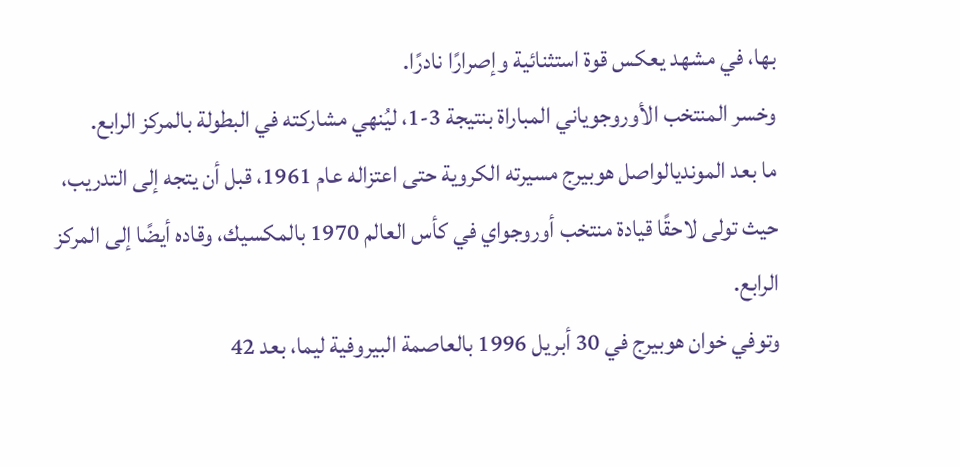بها، في مشهد يعكس قوة استثنائية وإصرارًا نادرًا.
وخسر المنتخب الأوروجوياني المباراة بنتيجة 3-1، ليُنهي مشاركته في البطولة بالمركز الرابع.
ما بعد المونديالواصل هوبيرج مسيرته الكروية حتى اعتزاله عام 1961، قبل أن يتجه إلى التدريب، حيث تولى لاحقًا قيادة منتخب أوروجواي في كأس العالم 1970 بالمكسيك، وقاده أيضًا إلى المركز الرابع.
وتوفي خوان هوبيرج في 30 أبريل 1996 بالعاصمة البيروفية ليما، بعد 42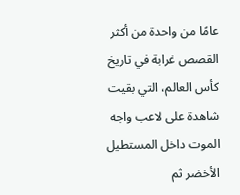عامًا من واحدة من أكثر القصص غرابة في تاريخ كأس العالم، التي بقيت شاهدة على لاعب واجه الموت داخل المستطيل الأخضر ثم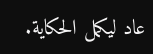عاد ليكمل الحكاية.